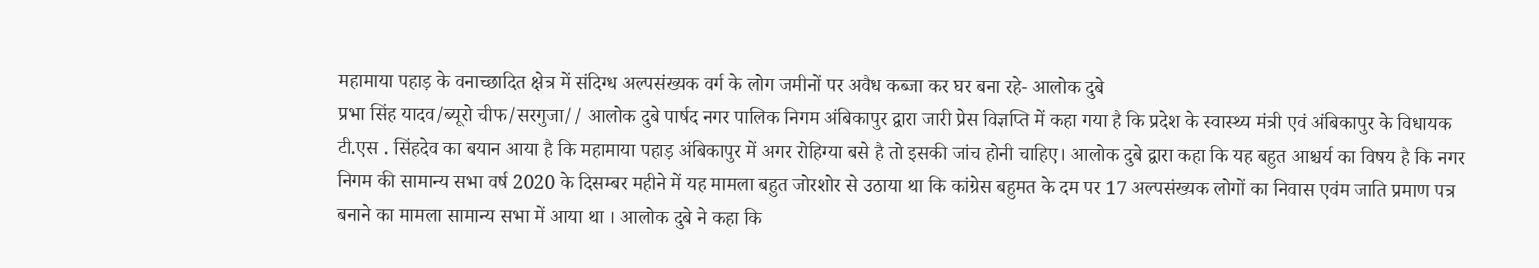महामाया पहाड़ के वनाच्छादित क्षेत्र में संदिग्ध अल्पसंख्यक वर्ग के लोग जमीनों पर अवैध कब्जा कर घर बना रहे- आलोक दुबे
प्रभा सिंह यादव/ब्यूरो चीफ/सरगुजा// आलोक दुबे पार्षद नगर पालिक निगम अंबिकापुर द्वारा जारी प्रेस विज्ञप्ति में कहा गया है कि प्रदेश के स्वास्थ्य मंत्री एवं अंबिकापुर के विधायक टी.एस . सिंहदेव का बयान आया है कि महामाया पहाड़ अंबिकापुर में अगर रोहिग्या बसे है तो इसकी जांच होनी चाहिए। आलोक दुबे द्वारा कहा कि यह बहुत आश्चर्य का विषय है कि नगर निगम की सामान्य सभा वर्ष 2020 के दिसम्बर महीने में यह मामला बहुत जोरशोर से उठाया था कि कांग्रेस बहुमत के दम पर 17 अल्पसंख्यक लोगों का निवास एवंम जाति प्रमाण पत्र बनाने का मामला सामान्य सभा में आया था । आलोक दुबे ने कहा कि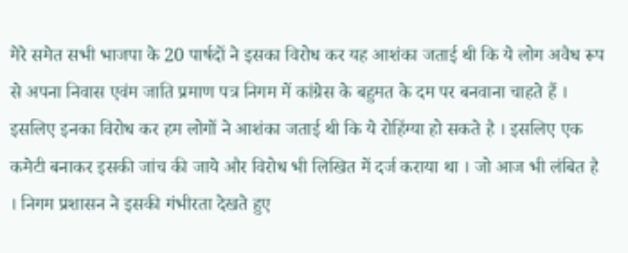मेरे समेत सभी भाजपा के 20 पार्षदों ने इसका विरोध कर यह आशंका जताई थी कि ये लोग अवैध रूप से अपना निवास एवंम जाति प्रमाण पत्र निगम में कांग्रेस के बहुमत के दम पर बनवाना चाहते हैं । इसलिए इनका विरोध कर हम लोगों ने आशंका जताई थी कि ये रोहिंग्या हो सकते है । इसलिए एक कमेटी बनाकर इसकी जांच की जाये और विरोध भी लिखित में दर्ज कराया था । जो आज भी लंबित है । निगम प्रशासन ने इसकी गंभीरता देखते हुए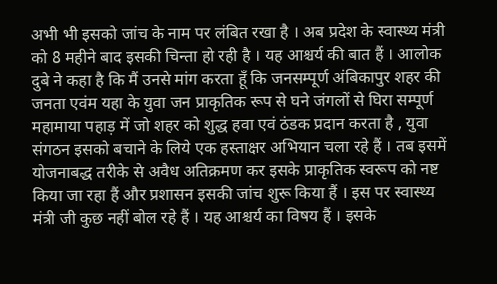अभी भी इसको जांच के नाम पर लंबित रखा है । अब प्रदेश के स्वास्थ्य मंत्री को 8 महीने बाद इसकी चिन्ता हो रही है । यह आश्चर्य की बात हैं । आलोक दुबे ने कहा है कि मैं उनसे मांग करता हूँ कि जनसम्पूर्ण अंबिकापुर शहर की जनता एवंम यहा के युवा जन प्राकृतिक रूप से घने जंगलों से घिरा सम्पूर्ण महामाया पहाड़ में जो शहर को शुद्ध हवा एवं ठंडक प्रदान करता है , युवा संगठन इसको बचाने के लिये एक हस्ताक्षर अभियान चला रहे हैं । तब इसमें योजनाबद्ध तरीके से अवैध अतिक्रमण कर इसके प्राकृतिक स्वरूप को नष्ट किया जा रहा हैं और प्रशासन इसकी जांच शुरू किया हैं । इस पर स्वास्थ्य मंत्री जी कुछ नहीं बोल रहे हैं । यह आश्चर्य का विषय हैं । इसके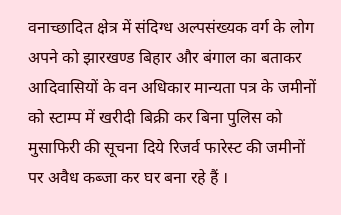वनाच्छादित क्षेत्र में संदिग्ध अल्पसंख्यक वर्ग के लोग अपने को झारखण्ड बिहार और बंगाल का बताकर आदिवासियों के वन अधिकार मान्यता पत्र के जमीनों को स्टाम्प में खरीदी बिक्री कर बिना पुलिस को मुसाफिरी की सूचना दिये रिजर्व फारेस्ट की जमीनों पर अवैध कब्जा कर घर बना रहे हैं ।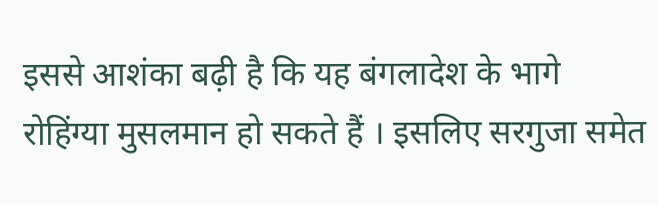इससे आशंका बढ़ी है कि यह बंगलादेश के भागे रोहिंग्या मुसलमान हो सकते हैं । इसलिए सरगुजा समेत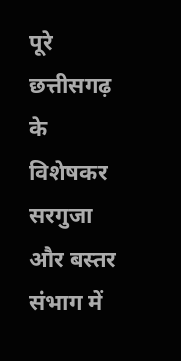पूरे छत्तीसगढ़ के विशेषकर सरगुजा और बस्तर संभाग में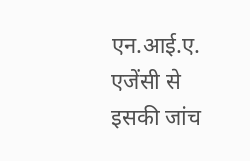एन.आई.ए. एजेंसी से इसकी जांच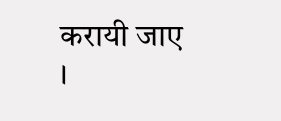करायी जाए ।